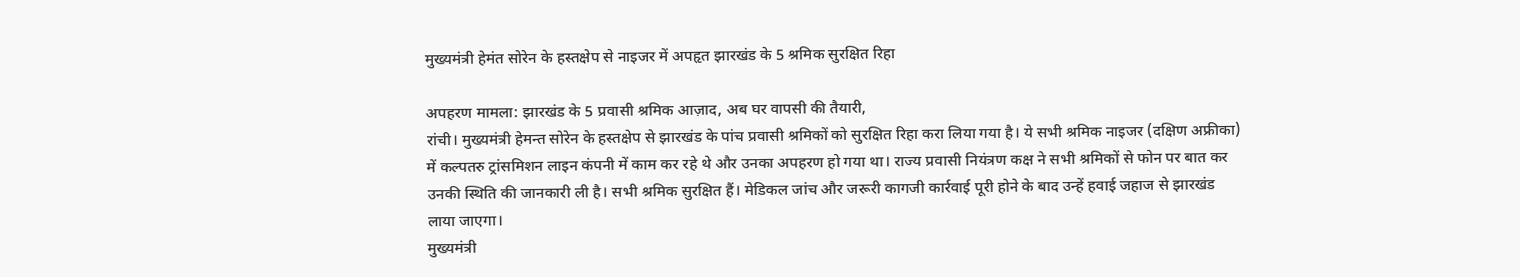मुख्यमंत्री हेमंत सोरेन के हस्तक्षेप से नाइजर में अपहृत झारखंड के 5 श्रमिक सुरक्षित रिहा

अपहरण मामला: झारखंड के 5 प्रवासी श्रमिक आज़ाद, अब घर वापसी की तैयारी,
रांची। मुख्यमंत्री हेमन्त सोरेन के हस्तक्षेप से झारखंड के पांच प्रवासी श्रमिकों को सुरक्षित रिहा करा लिया गया है। ये सभी श्रमिक नाइजर (दक्षिण अफ्रीका) में कल्पतरु ट्रांसमिशन लाइन कंपनी में काम कर रहे थे और उनका अपहरण हो गया था। राज्य प्रवासी नियंत्रण कक्ष ने सभी श्रमिकों से फोन पर बात कर उनकी स्थिति की जानकारी ली है। सभी श्रमिक सुरक्षित हैं। मेडिकल जांच और जरूरी कागजी कार्रवाई पूरी होने के बाद उन्हें हवाई जहाज से झारखंड लाया जाएगा।
मुख्यमंत्री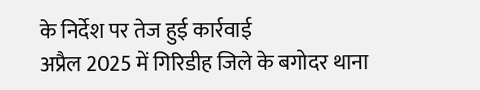के निर्देश पर तेज हुई कार्रवाई
अप्रैल 2025 में गिरिडीह जिले के बगोदर थाना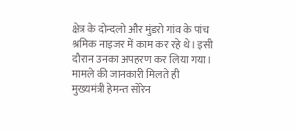क्षेत्र के दोन्दलो और मुंडरो गांव के पांच श्रमिक नाइजर में काम कर रहे थे। इसी दौरान उनका अपहरण कर लिया गया। मामले की जानकारी मिलते ही मुख्यमंत्री हेमन्त सोरेन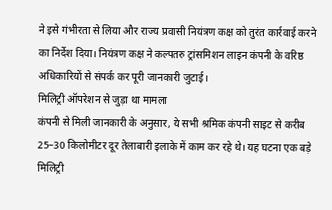ने इसे गंभीरता से लिया और राज्य प्रवासी नियंत्रण कक्ष को तुरंत कार्रवाई करने का निर्देश दिया। नियंत्रण कक्ष ने कल्पतरु ट्रांसमिशन लाइन कंपनी के वरिष्ठ अधिकारियों से संपर्क कर पूरी जानकारी जुटाई।
मिलिट्री ऑपरेशन से जुड़ा था मामला
कंपनी से मिली जानकारी के अनुसार, ये सभी श्रमिक कंपनी साइट से करीब 25–30 किलोमीटर दूर तेलाबारी इलाके में काम कर रहे थे। यह घटना एक बड़े मिलिट्री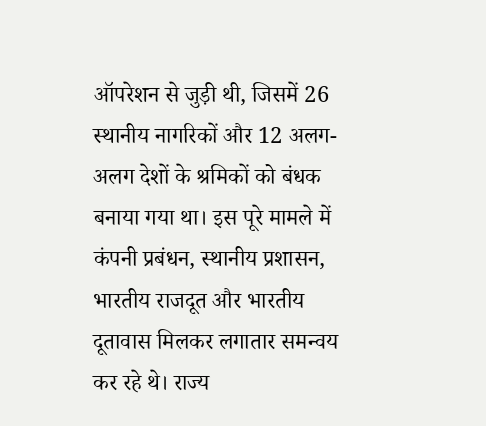ऑपरेशन से जुड़ी थी, जिसमें 26 स्थानीय नागरिकों और 12 अलग-अलग देशों के श्रमिकों को बंधक बनाया गया था। इस पूरे मामले में कंपनी प्रबंधन, स्थानीय प्रशासन, भारतीय राजदूत और भारतीय दूतावास मिलकर लगातार समन्वय कर रहे थे। राज्य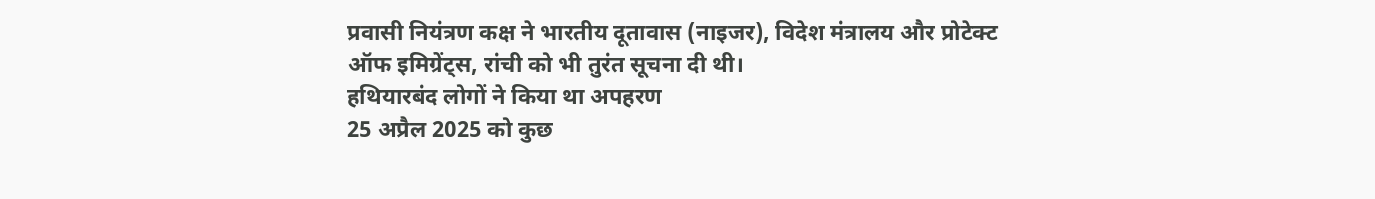प्रवासी नियंत्रण कक्ष ने भारतीय दूतावास (नाइजर), विदेश मंत्रालय और प्रोटेक्ट ऑफ इमिग्रेंट्स, रांची को भी तुरंत सूचना दी थी।
हथियारबंद लोगों ने किया था अपहरण
25 अप्रैल 2025 को कुछ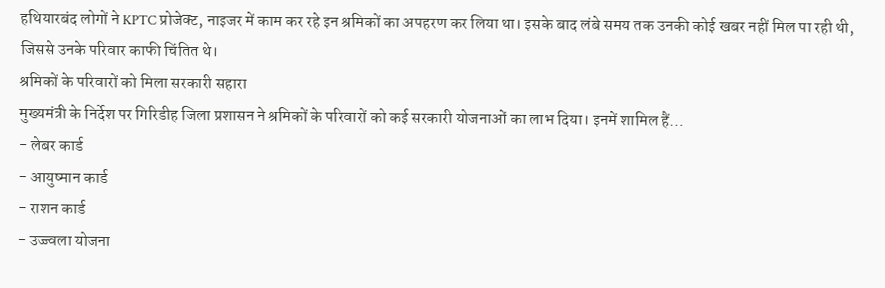हथियारबंद लोगों ने KPTC प्रोजेक्ट, नाइजर में काम कर रहे इन श्रमिकों का अपहरण कर लिया था। इसके बाद लंबे समय तक उनकी कोई खबर नहीं मिल पा रही थी, जिससे उनके परिवार काफी चिंतित थे।
श्रमिकों के परिवारों को मिला सरकारी सहारा
मुख्यमंत्री के निर्देश पर गिरिडीह जिला प्रशासन ने श्रमिकों के परिवारों को कई सरकारी योजनाओं का लाभ दिया। इनमें शामिल हैं…
- लेबर कार्ड
- आयुष्मान कार्ड
- राशन कार्ड
- उज्ज्वला योजना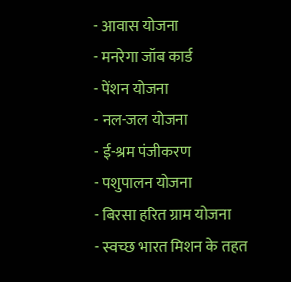- आवास योजना
- मनरेगा जॉब कार्ड
- पेंशन योजना
- नल-जल योजना
- ई-श्रम पंजीकरण
- पशुपालन योजना
- बिरसा हरित ग्राम योजना
- स्वच्छ भारत मिशन के तहत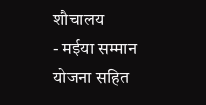शौचालय
- मईया सम्मान योजना सहित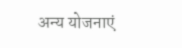अन्य योजनाएं